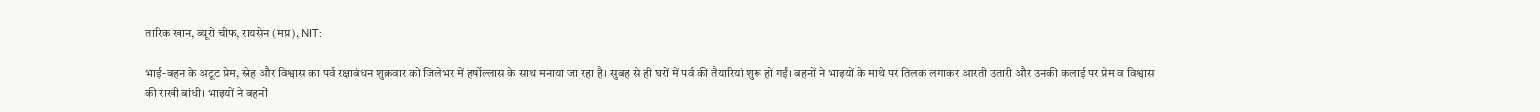तारिक खान, ब्यूरो चीफ, रायसेन (मप्र), NIT:

भाई-बहन के अटूट प्रेम, स्नेह और विश्वास का पर्व रक्षाबंधन शुक्रवार को जिलेभर में हर्षोल्लास के साथ मनाया जा रहा है। सुबह से ही घरों में पर्व की तैयारियां शुरू हो गईं। बहनों ने भाइयों के माथे पर तिलक लगाकर आरती उतारी और उनकी कलाई पर प्रेम व विश्वास की राखी बांधी। भाइयों ने बहनों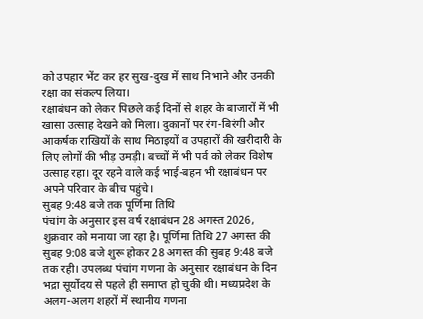को उपहार भेंट कर हर सुख-दुख में साथ निभाने और उनकी रक्षा का संकल्प लिया।
रक्षाबंधन को लेकर पिछले कई दिनों से शहर के बाजारों में भी खासा उत्साह देखने को मिला। दुकानों पर रंग-बिरंगी और आकर्षक राखियों के साथ मिठाइयों व उपहारों की खरीदारी के लिए लोगों की भीड़ उमड़ी। बच्चों में भी पर्व को लेकर विशेष उत्साह रहा। दूर रहने वाले कई भाई-बहन भी रक्षाबंधन पर अपने परिवार के बीच पहुंचे।
सुबह 9:48 बजे तक पूर्णिमा तिथि
पंचांग के अनुसार इस वर्ष रक्षाबंधन 28 अगस्त 2026, शुक्रवार को मनाया जा रहा है। पूर्णिमा तिथि 27 अगस्त की सुबह 9:08 बजे शुरू होकर 28 अगस्त की सुबह 9:48 बजे तक रही। उपलब्ध पंचांग गणना के अनुसार रक्षाबंधन के दिन भद्रा सूर्योदय से पहले ही समाप्त हो चुकी थी। मध्यप्रदेश के अलग-अलग शहरों में स्थानीय गणना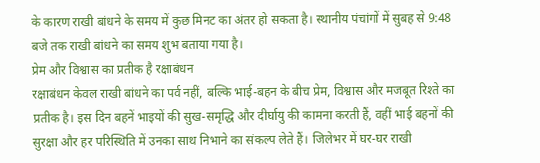के कारण राखी बांधने के समय में कुछ मिनट का अंतर हो सकता है। स्थानीय पंचांगों में सुबह से 9:48 बजे तक राखी बांधने का समय शुभ बताया गया है।
प्रेम और विश्वास का प्रतीक है रक्षाबंधन
रक्षाबंधन केवल राखी बांधने का पर्व नहीं, बल्कि भाई-बहन के बीच प्रेम, विश्वास और मजबूत रिश्ते का प्रतीक है। इस दिन बहनें भाइयों की सुख-समृद्धि और दीर्घायु की कामना करती हैं, वहीं भाई बहनों की सुरक्षा और हर परिस्थिति में उनका साथ निभाने का संकल्प लेते हैं। जिलेभर में घर-घर राखी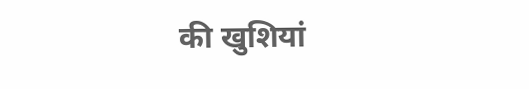की खुशियां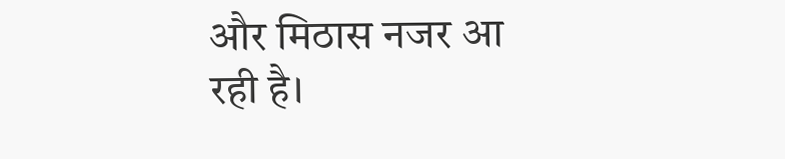और मिठास नजर आ रही है।